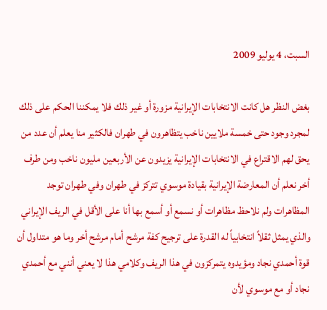السبت، 4 يوليو 2009

بغض النظر هل كانت الانتخابات الإيرانية مزورة أو غير ذلك فلا يمكننا الحكم على ذلك لمجرد وجود حتى خمسة ملايين ناخب يتظاهرون في طهران فالكثير منا يعلم أن عدد من يحق لهم الاقتراع في الانتخابات الإيرانية يزيدون عن الأربعين مليون ناخب ومن طرف أخر نعلم أن المعارضة الإيرانية بقيادة موسوي تتركز في طهران وفي طهران توجد المظاهرات ولم نلاحظ مظاهرات أو نسمع أو أسمع بها أنا على الأقل في الريف الإيراني والذي يمثل ثقلاً انتخابياً له القدرة على ترجيح كفة مرشح أمام مرشح أخر وما هو متداول أن قوة أحمدي نجاد ومؤيدوه يتمركزون في هذا الريف وكلامي هذا لا يعني أنني مع أحمدي نجاد أو مع موسوي لأن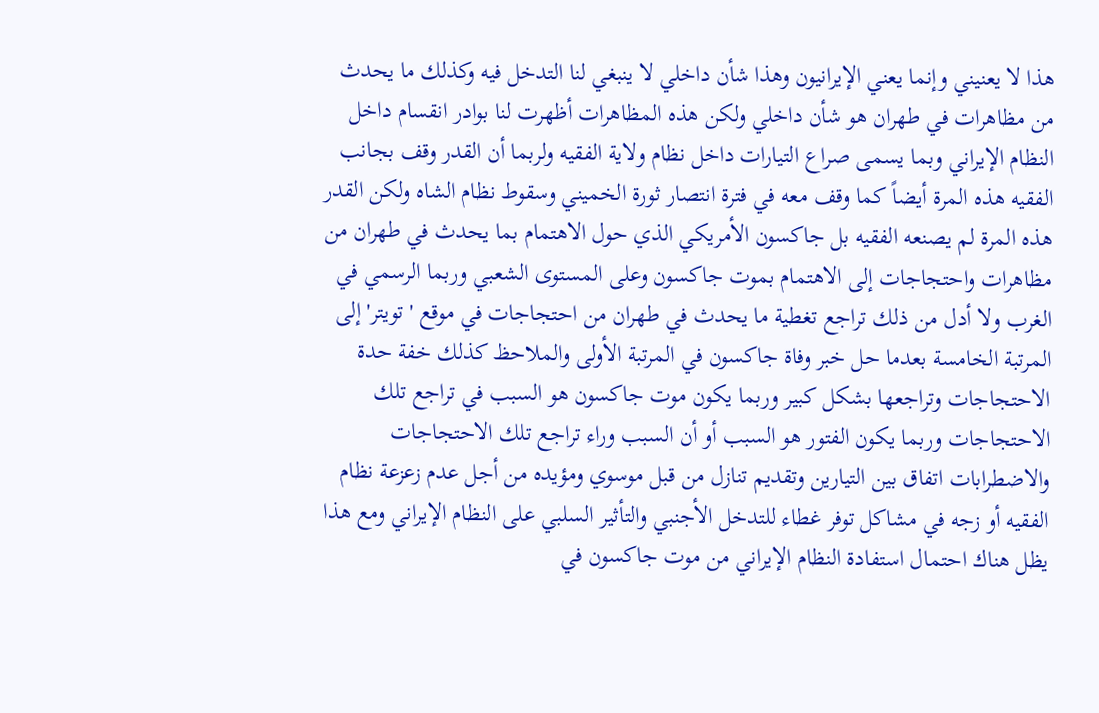هذا لا يعنيني وإنما يعني الإيرانيون وهذا شأن داخلي لا ينبغي لنا التدخل فيه وكذلك ما يحدث من مظاهرات في طهران هو شأن داخلي ولكن هذه المظاهرات أظهرت لنا بوادر انقسام داخل النظام الإيراني وبما يسمى صراع التيارات داخل نظام ولاية الفقيه ولربما أن القدر وقف بجانب الفقيه هذه المرة أيضاً كما وقف معه في فترة انتصار ثورة الخميني وسقوط نظام الشاه ولكن القدر هذه المرة لم يصنعه الفقيه بل جاكسون الأمريكي الذي حول الاهتمام بما يحدث في طهران من مظاهرات واحتجاجات إلى الاهتمام بموت جاكسون وعلى المستوى الشعبي وربما الرسمي في الغرب ولا أدل من ذلك تراجع تغطية ما يحدث في طهران من احتجاجات في موقع 'تويتر' إلى المرتبة الخامسة بعدما حل خبر وفاة جاكسون في المرتبة الأولى والملاحظ كذلك خفة حدة الاحتجاجات وتراجعها بشكل كبير وربما يكون موت جاكسون هو السبب في تراجع تلك الاحتجاجات وربما يكون الفتور هو السبب أو أن السبب وراء تراجع تلك الاحتجاجات والاضطرابات اتفاق بين التيارين وتقديم تنازل من قبل موسوي ومؤيده من أجل عدم زعزعة نظام الفقيه أو زجه في مشاكل توفر غطاء للتدخل الأجنبي والتأثير السلبي على النظام الإيراني ومع هذا يظل هناك احتمال استفادة النظام الإيراني من موت جاكسون في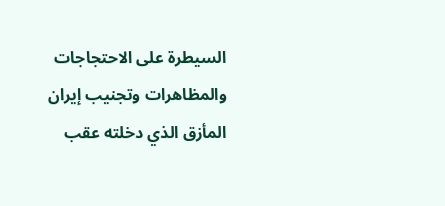السيطرة على الاحتجاجات والمظاهرات وتجنيب إيران المأزق الذي دخلته عقب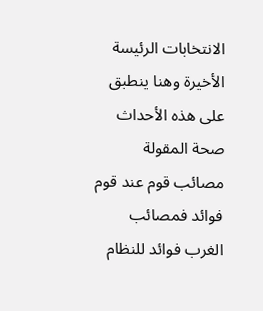الانتخابات الرئيسة الأخيرة وهنا ينطبق على هذه الأحداث صحة المقولة مصائب قوم عند قوم فوائد فمصائب الغرب فوائد للنظام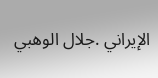الإيراني .جلال الوهبي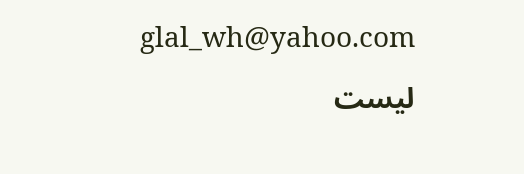glal_wh@yahoo.com

ليست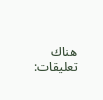هناك تعليقات: